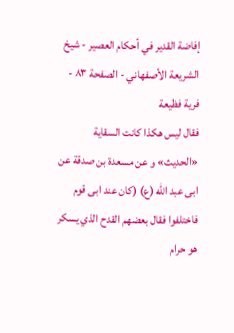إفاضة القدير في أحكام العصير - شيخ الشريعة الأصفهاني - الصفحة ٨٣ - فرية فظيعة
فقال ليس هكذا كانت السقاية «الحديث» و عن مسعدة بن صدقة عن ابى عبد اللّه (ع) (كان عند ابى قوم فاختلفوا فقال بعضهم القدح الذي يسكر هو حرام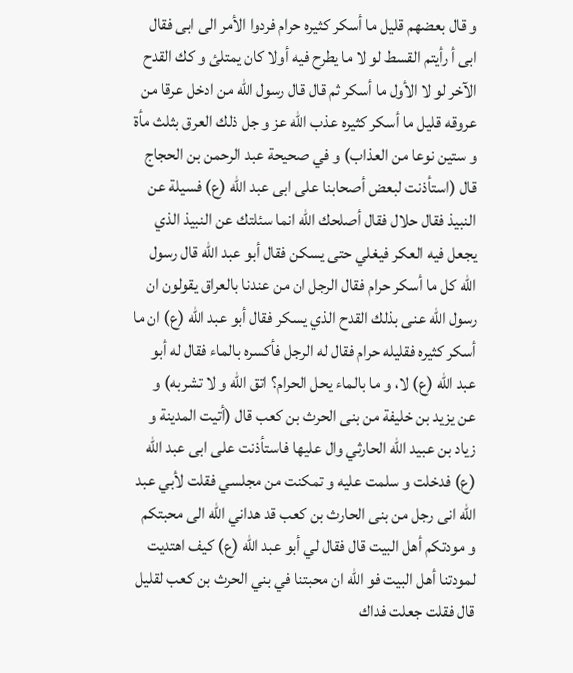و قال بعضهم قليل ما أسكر كثيره حرام فردوا الأمر الى ابى فقال ابى أ رأيتم القسط لو لا ما يطرح فيه أولا كان يمتلئ و كك القدح الآخر لو لا الأول ما أسكر ثم قال قال رسول اللّه من ادخل عرقا من عروقه قليل ما أسكر كثيره عذب اللّه عز و جل ذلك العرق بثلث مأة و ستين نوعا من العذاب) و في صحيحة عبد الرحمن بن الحجاج قال (استأذنت لبعض أصحابنا على ابى عبد اللّه (ع) فسيلة عن النبيذ فقال حلال فقال أصلحك اللّه انما سئلتك عن النبيذ الذي يجعل فيه العكر فيغلي حتى يسكن فقال أبو عبد اللّه قال رسول اللّه كل ما أسكر حرام فقال الرجل ان من عندنا بالعراق يقولون ان رسول اللّه عنى بذلك القدح الذي يسكر فقال أبو عبد اللّه (ع) ان ما أسكر كثيره فقليله حرام فقال له الرجل فأكسره بالماء فقال له أبو عبد اللّه (ع) لا، و ما بالماء يحل الحرام؟ اتق اللّه و لا تشربه) و عن يزيد بن خليفة من بنى الحرث بن كعب قال (أتيت المدينة و زياد بن عبيد اللّه الحارثي وال عليها فاستأذنت على ابى عبد اللّه (ع) فدخلت و سلمت عليه و تمكنت من مجلسي فقلت لأبي عبد اللّه انى رجل من بنى الحارث بن كعب قد هداني اللّه الى محبتكم و مودتكم أهل البيت قال فقال لي أبو عبد اللّه (ع) كيف اهتديت لمودتنا أهل البيت فو اللّه ان محبتنا في بني الحرث بن كعب لقليل قال فقلت جعلت فداك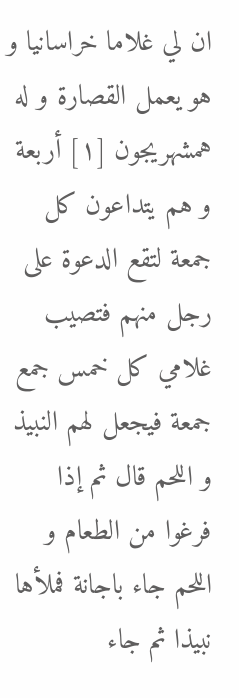ان لي غلاما خراسانيا و هو يعمل القصارة و له همشهريجون [١] أربعة و هم يتداعون كل جمعة لتقع الدعوة على رجل منهم فتصيب غلامي كل خمس جمع جمعة فيجعل لهم النبيذ و اللحم قال ثم إذا فرغوا من الطعام و اللحم جاء باجانة فملأها نبيذا ثم جاء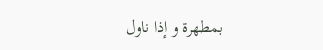بمطهرة و إذا ناول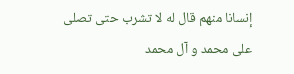إنسانا منهم قال له لا تشرب حتى تصلى على محمد و آل محمد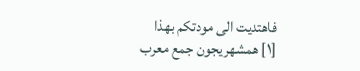فاهتديت الى مودتكم بهذا
[١] همشهريجون جمع معرب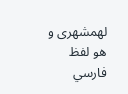لهمشهرى و هو لفظ فارسي